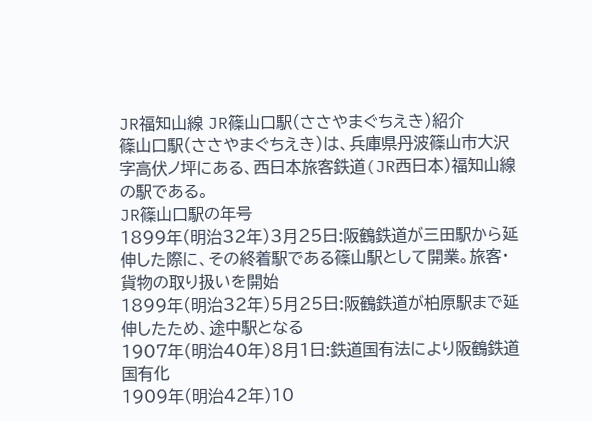JR福知山線 JR篠山口駅(ささやまぐちえき)紹介
篠山口駅(ささやまぐちえき)は、兵庫県丹波篠山市大沢字高伏ノ坪にある、西日本旅客鉄道(JR西日本)福知山線の駅である。
JR篠山口駅の年号
1899年(明治32年)3月25日:阪鶴鉄道が三田駅から延伸した際に、その終着駅である篠山駅として開業。旅客・貨物の取り扱いを開始
1899年(明治32年)5月25日:阪鶴鉄道が柏原駅まで延伸したため、途中駅となる
1907年(明治40年)8月1日:鉄道国有法により阪鶴鉄道国有化
1909年(明治42年)10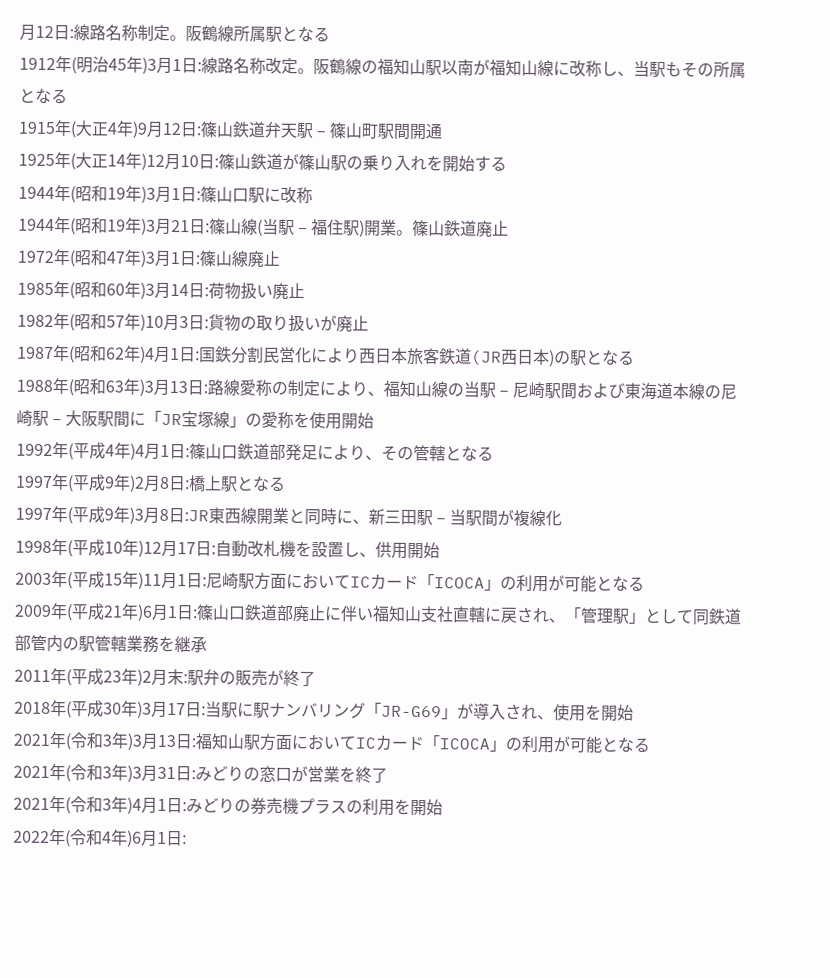月12日:線路名称制定。阪鶴線所属駅となる
1912年(明治45年)3月1日:線路名称改定。阪鶴線の福知山駅以南が福知山線に改称し、当駅もその所属となる
1915年(大正4年)9月12日:篠山鉄道弁天駅 – 篠山町駅間開通
1925年(大正14年)12月10日:篠山鉄道が篠山駅の乗り入れを開始する
1944年(昭和19年)3月1日:篠山口駅に改称
1944年(昭和19年)3月21日:篠山線(当駅 – 福住駅)開業。篠山鉄道廃止
1972年(昭和47年)3月1日:篠山線廃止
1985年(昭和60年)3月14日:荷物扱い廃止
1982年(昭和57年)10月3日:貨物の取り扱いが廃止
1987年(昭和62年)4月1日:国鉄分割民営化により西日本旅客鉄道(JR西日本)の駅となる
1988年(昭和63年)3月13日:路線愛称の制定により、福知山線の当駅 – 尼崎駅間および東海道本線の尼崎駅 – 大阪駅間に「JR宝塚線」の愛称を使用開始
1992年(平成4年)4月1日:篠山口鉄道部発足により、その管轄となる
1997年(平成9年)2月8日:橋上駅となる
1997年(平成9年)3月8日:JR東西線開業と同時に、新三田駅 – 当駅間が複線化
1998年(平成10年)12月17日:自動改札機を設置し、供用開始
2003年(平成15年)11月1日:尼崎駅方面においてICカード「ICOCA」の利用が可能となる
2009年(平成21年)6月1日:篠山口鉄道部廃止に伴い福知山支社直轄に戻され、「管理駅」として同鉄道部管内の駅管轄業務を継承
2011年(平成23年)2月末:駅弁の販売が終了
2018年(平成30年)3月17日:当駅に駅ナンバリング「JR-G69」が導入され、使用を開始
2021年(令和3年)3月13日:福知山駅方面においてICカード「ICOCA」の利用が可能となる
2021年(令和3年)3月31日:みどりの窓口が営業を終了
2021年(令和3年)4月1日:みどりの券売機プラスの利用を開始
2022年(令和4年)6月1日: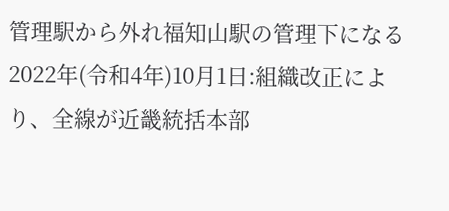管理駅から外れ福知山駅の管理下になる
2022年(令和4年)10月1日:組織改正により、全線が近畿統括本部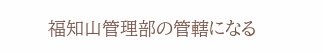福知山管理部の管轄になる